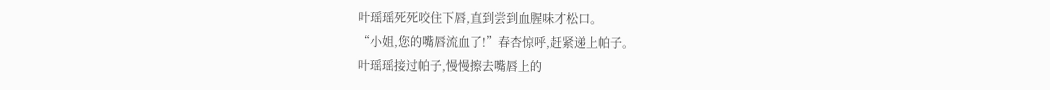叶瑶瑶死死咬住下唇,直到尝到血腥味才松口。
“小姐,您的嘴唇流血了!”春杏惊呼,赶紧递上帕子。
叶瑶瑶接过帕子,慢慢擦去嘴唇上的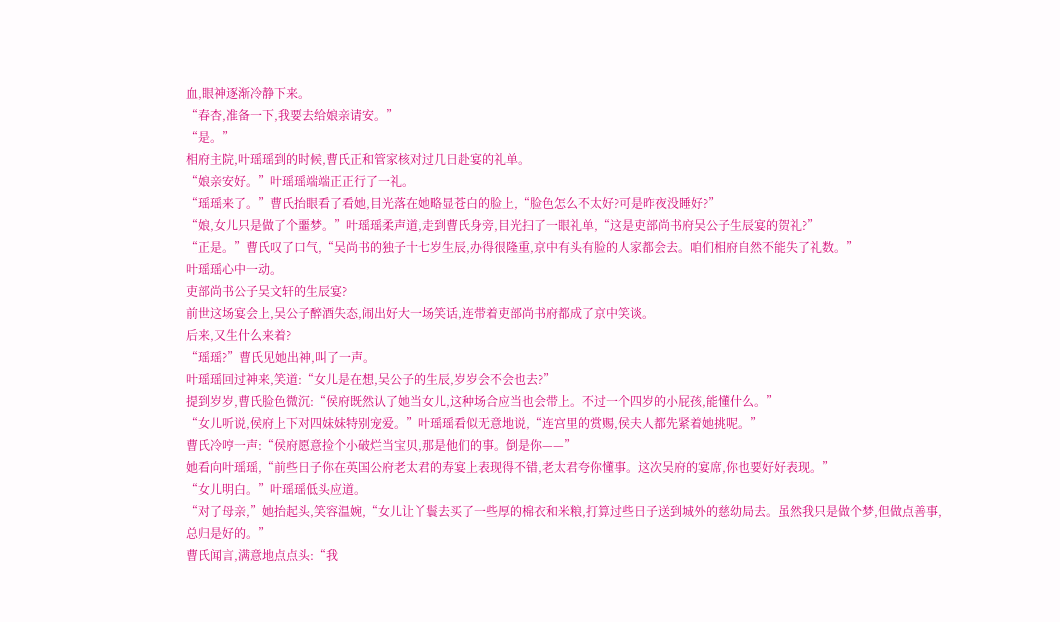血,眼神逐渐冷静下来。
“春杏,准备一下,我要去给娘亲请安。”
“是。”
相府主院,叶瑶瑶到的时候,曹氏正和管家核对过几日赴宴的礼单。
“娘亲安好。”叶瑶瑶端端正正行了一礼。
“瑶瑶来了。”曹氏抬眼看了看她,目光落在她略显苍白的脸上,“脸色怎么不太好?可是昨夜没睡好?”
“娘,女儿只是做了个噩梦。”叶瑶瑶柔声道,走到曹氏身旁,目光扫了一眼礼单,“这是吏部尚书府吴公子生辰宴的贺礼?”
“正是。”曹氏叹了口气,“吴尚书的独子十七岁生辰,办得很隆重,京中有头有脸的人家都会去。咱们相府自然不能失了礼数。”
叶瑶瑶心中一动。
吏部尚书公子吴文轩的生辰宴?
前世这场宴会上,吴公子醉酒失态,闹出好大一场笑话,连带着吏部尚书府都成了京中笑谈。
后来,又生什么来着?
“瑶瑶?”曹氏见她出神,叫了一声。
叶瑶瑶回过神来,笑道:“女儿是在想,吴公子的生辰,岁岁会不会也去?”
提到岁岁,曹氏脸色微沉:“侯府既然认了她当女儿,这种场合应当也会带上。不过一个四岁的小屁孩,能懂什么。”
“女儿听说,侯府上下对四妹妹特别宠爱。”叶瑶瑶看似无意地说,“连宫里的赏赐,侯夫人都先紧着她挑呢。”
曹氏冷哼一声:“侯府愿意捡个小破烂当宝贝,那是他们的事。倒是你——”
她看向叶瑶瑶,“前些日子你在英国公府老太君的寿宴上表现得不错,老太君夸你懂事。这次吴府的宴席,你也要好好表现。”
“女儿明白。”叶瑶瑶低头应道。
“对了母亲,”她抬起头,笑容温婉,“女儿让丫鬟去买了一些厚的棉衣和米粮,打算过些日子送到城外的慈幼局去。虽然我只是做个梦,但做点善事,总归是好的。”
曹氏闻言,满意地点点头:“我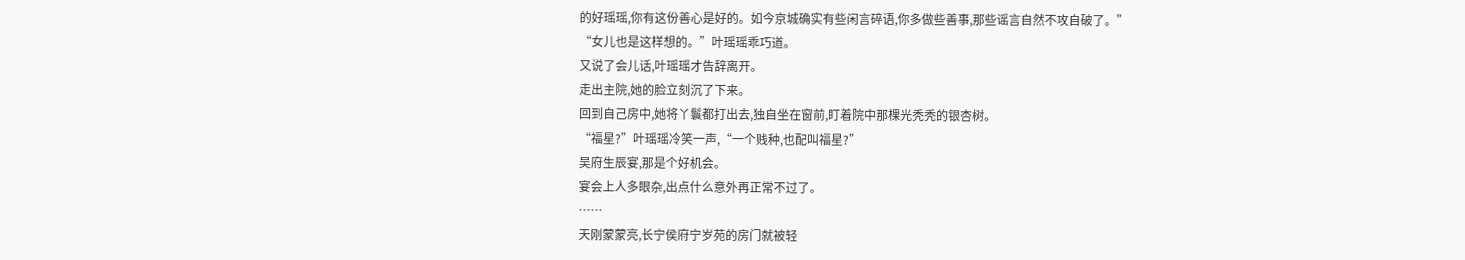的好瑶瑶,你有这份善心是好的。如今京城确实有些闲言碎语,你多做些善事,那些谣言自然不攻自破了。”
“女儿也是这样想的。”叶瑶瑶乖巧道。
又说了会儿话,叶瑶瑶才告辞离开。
走出主院,她的脸立刻沉了下来。
回到自己房中,她将丫鬟都打出去,独自坐在窗前,盯着院中那棵光秃秃的银杏树。
“福星?”叶瑶瑶冷笑一声,“一个贱种,也配叫福星?”
吴府生辰宴,那是个好机会。
宴会上人多眼杂,出点什么意外再正常不过了。
……
天刚蒙蒙亮,长宁侯府宁岁苑的房门就被轻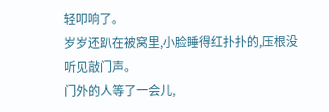轻叩响了。
岁岁还趴在被窝里,小脸睡得红扑扑的,压根没听见敲门声。
门外的人等了一会儿,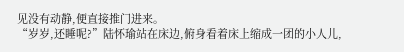见没有动静,便直接推门进来。
“岁岁,还睡呢?”陆怀瑜站在床边,俯身看着床上缩成一团的小人儿,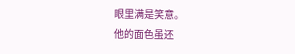眼里满是笑意。
他的面色虽还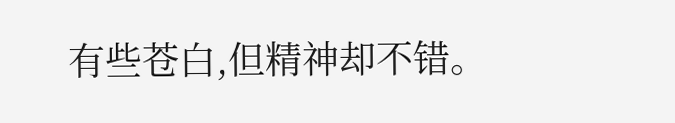有些苍白,但精神却不错。